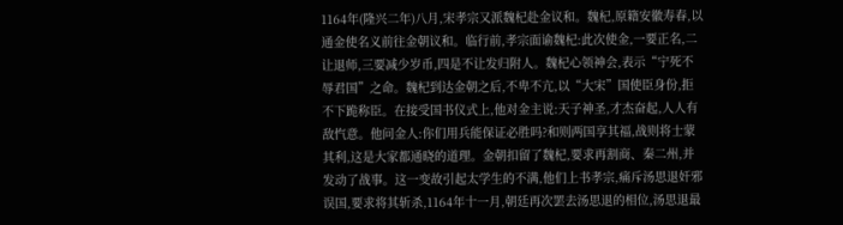1164年(隆兴二年)八月,宋孝宗又派魏杞赴金议和。魏杞,原籍安徽寿春,以通金使名义前往金朝议和。临行前,孝宗面谕魏杞:此次使金,一要正名,二让退师,三要减少岁币,四是不让发归附人。魏杞心领神会,表示“宁死不辱君国”之命。魏杞到达金朝之后,不卑不亢,以“大宋”国使臣身份,拒不下跪称臣。在接受国书仪式上,他对金主说:天子神圣,才杰奋起,人人有敌忾意。他问金人:你们用兵能保证必胜吗?和则两国享其福,战则将士蒙其利,这是大家都通晓的道理。金朝扣留了魏杞,要求再割商、秦二州,并发动了战事。这一变故引起太学生的不满,他们上书孝宗,痛斥汤思退奸邪误国,要求将其斩杀,1164年十一月,朝廷再次罢去汤思退的相位,汤思退最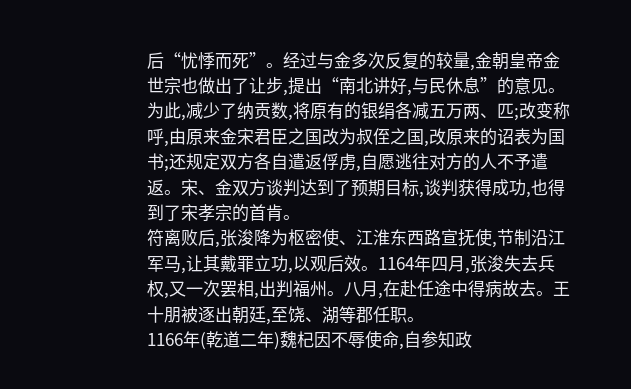后“忧悸而死”。经过与金多次反复的较量,金朝皇帝金世宗也做出了让步,提出“南北讲好,与民休息”的意见。为此,减少了纳贡数,将原有的银绢各减五万两、匹;改变称呼,由原来金宋君臣之国改为叔侄之国,改原来的诏表为国书;还规定双方各自遣返俘虏,自愿逃往对方的人不予遣返。宋、金双方谈判达到了预期目标,谈判获得成功,也得到了宋孝宗的首肯。
符离败后,张浚降为枢密使、江淮东西路宣抚使,节制沿江军马,让其戴罪立功,以观后效。1164年四月,张浚失去兵权,又一次罢相,出判福州。八月,在赴任途中得病故去。王十朋被逐出朝廷,至饶、湖等郡任职。
1166年(乾道二年)魏杞因不辱使命,自参知政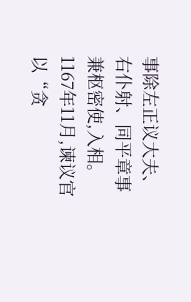事除左正议大夫、右仆射、同平章事兼枢密使,入相。1167年11月,谏议官以“贪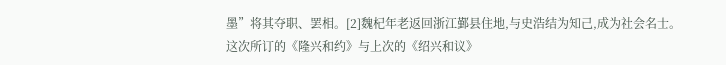墨”将其夺职、罢相。[2]魏杞年老返回浙江鄞县住地,与史浩结为知己,成为社会名士。
这次所订的《隆兴和约》与上次的《绍兴和议》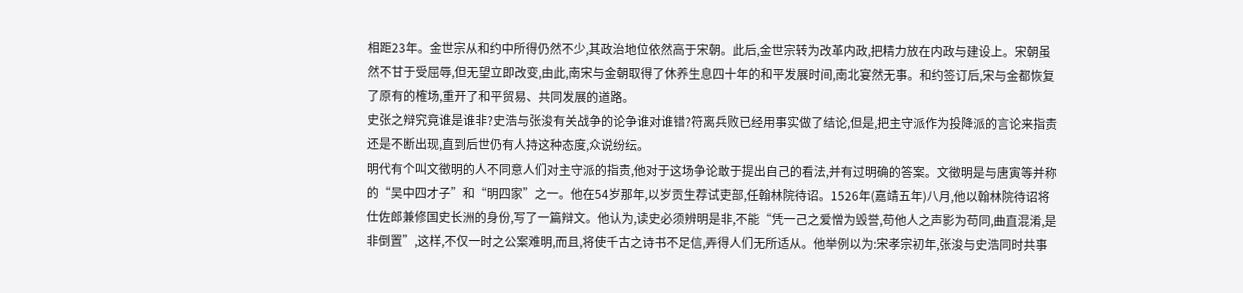相距23年。金世宗从和约中所得仍然不少,其政治地位依然高于宋朝。此后,金世宗转为改革内政,把精力放在内政与建设上。宋朝虽然不甘于受屈辱,但无望立即改变,由此,南宋与金朝取得了休养生息四十年的和平发展时间,南北宴然无事。和约签订后,宋与金都恢复了原有的榷场,重开了和平贸易、共同发展的道路。
史张之辩究竟谁是谁非?史浩与张浚有关战争的论争谁对谁错?符离兵败已经用事实做了结论,但是,把主守派作为投降派的言论来指责还是不断出现,直到后世仍有人持这种态度,众说纷纭。
明代有个叫文徵明的人不同意人们对主守派的指责,他对于这场争论敢于提出自己的看法,并有过明确的答案。文徵明是与唐寅等并称的“吴中四才子”和“明四家”之一。他在54岁那年,以岁贡生荐试吏部,任翰林院待诏。1526年(嘉靖五年)八月,他以翰林院待诏将仕佐郎兼修国史长洲的身份,写了一篇辩文。他认为,读史必须辨明是非,不能“凭一己之爱憎为毁誉,苟他人之声影为苟同,曲直混淆,是非倒置”,这样,不仅一时之公案难明,而且,将使千古之诗书不足信,弄得人们无所适从。他举例以为:宋孝宗初年,张浚与史浩同时共事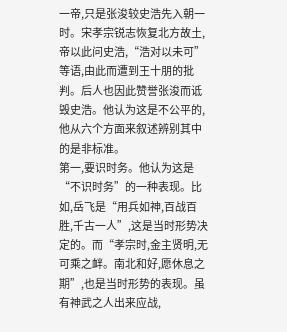一帝,只是张浚较史浩先入朝一时。宋孝宗锐志恢复北方故土,帝以此问史浩,“浩对以未可”等语,由此而遭到王十朋的批判。后人也因此赞誉张浚而诋毁史浩。他认为这是不公平的,他从六个方面来叙述辨别其中的是非标准。
第一,要识时务。他认为这是“不识时务”的一种表现。比如,岳飞是“用兵如神,百战百胜,千古一人”,这是当时形势决定的。而“孝宗时,金主贤明,无可乘之衅。南北和好,愿休息之期”,也是当时形势的表现。虽有神武之人出来应战,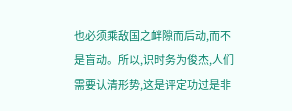也必须乘敌国之衅隙而后动,而不是盲动。所以,识时务为俊杰,人们需要认清形势,这是评定功过是非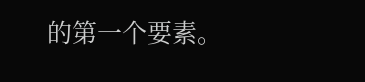的第一个要素。